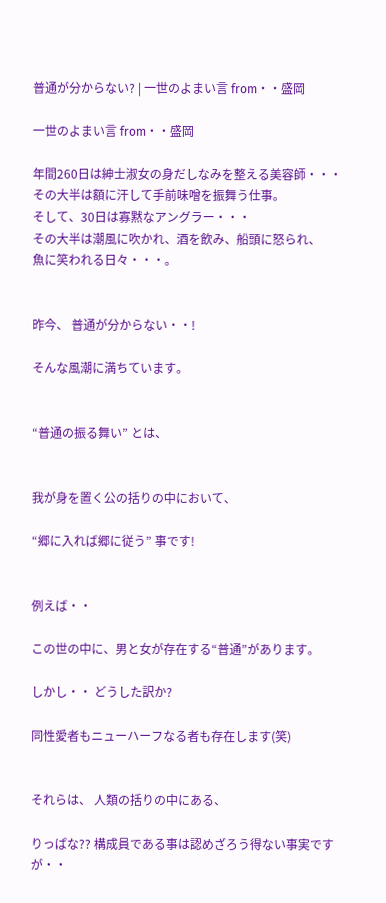普通が分からない? | 一世のよまい言 from・・盛岡

一世のよまい言 from・・盛岡

年間260日は紳士淑女の身だしなみを整える美容師・・・
その大半は額に汗して手前味噌を振舞う仕事。
そして、30日は寡黙なアングラー・・・
その大半は潮風に吹かれ、酒を飲み、船頭に怒られ、
魚に笑われる日々・・・。


昨今、 普通が分からない・・!

そんな風潮に満ちています。


“普通の振る舞い” とは、


我が身を置く公の括りの中において、

“郷に入れば郷に従う” 事です!


例えば・・

この世の中に、男と女が存在する“普通”があります。

しかし・・ どうした訳か?

同性愛者もニューハーフなる者も存在します(笑)


それらは、 人類の括りの中にある、

りっぱな?? 構成員である事は認めざろう得ない事実ですが・・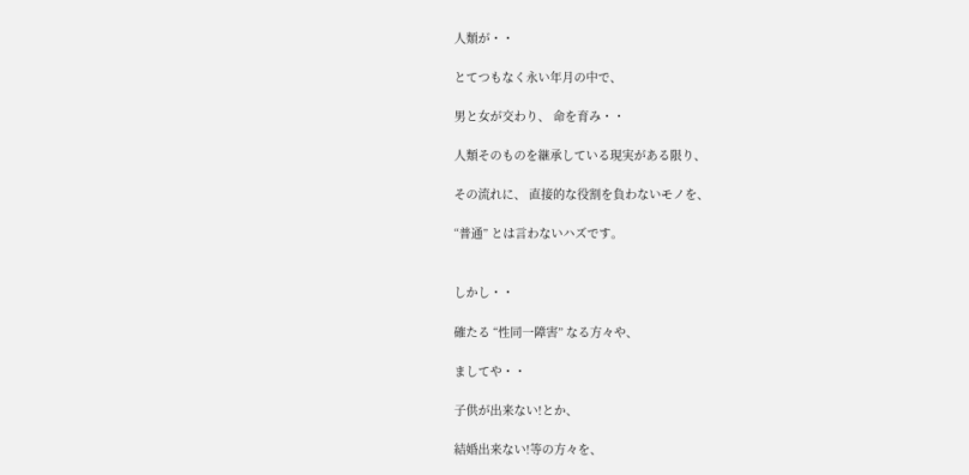人類が・・

とてつもなく永い年月の中で、

男と女が交わり、 命を育み・・

人類そのものを継承している現実がある限り、

その流れに、 直接的な役割を負わないモノを、

“普通” とは言わないハズです。


しかし・・

確たる “性同一障害” なる方々や、

ましてや・・

子供が出来ない!とか、

結婚出来ない!等の方々を、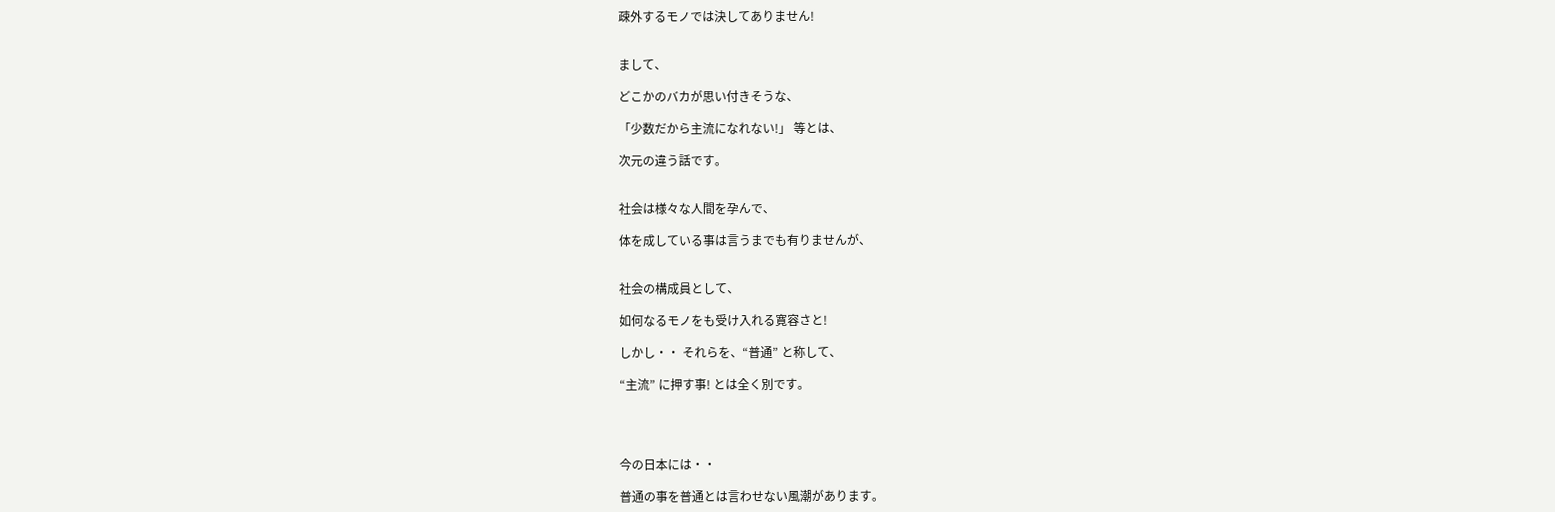疎外するモノでは決してありません!


まして、

どこかのバカが思い付きそうな、

「少数だから主流になれない!」 等とは、

次元の違う話です。


社会は様々な人間を孕んで、

体を成している事は言うまでも有りませんが、


社会の構成員として、

如何なるモノをも受け入れる寛容さと!

しかし・・ それらを、“普通” と称して、

“主流” に押す事! とは全く別です。




今の日本には・・

普通の事を普通とは言わせない風潮があります。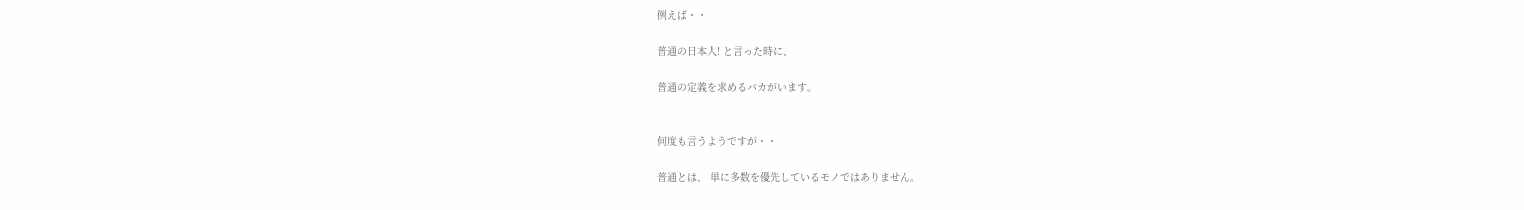例えば・・

普通の日本人! と言った時に、

普通の定義を求めるバカがいます。


何度も言うようですが・・

普通とは、 単に多数を優先しているモノではありません。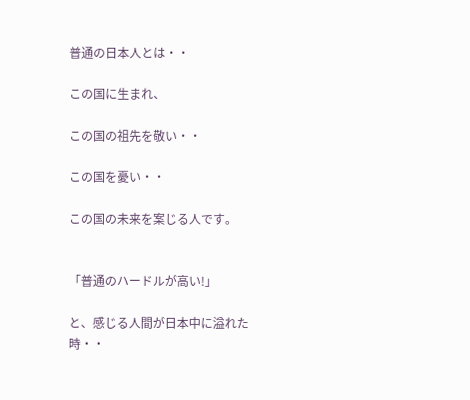普通の日本人とは・・

この国に生まれ、

この国の祖先を敬い・・

この国を憂い・・

この国の未来を案じる人です。


「普通のハードルが高い!」

と、感じる人間が日本中に溢れた時・・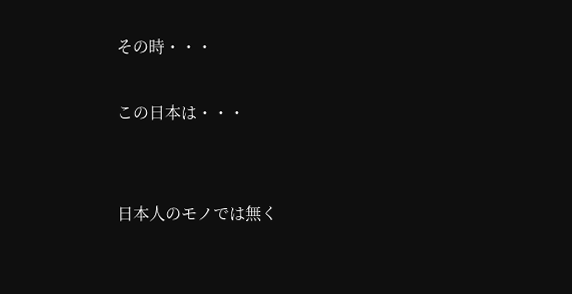その時・・・

この日本は・・・


日本人のモノでは無く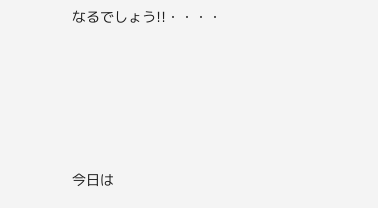なるでしょう!!・・・・





今日は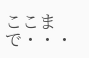ここまで・・・